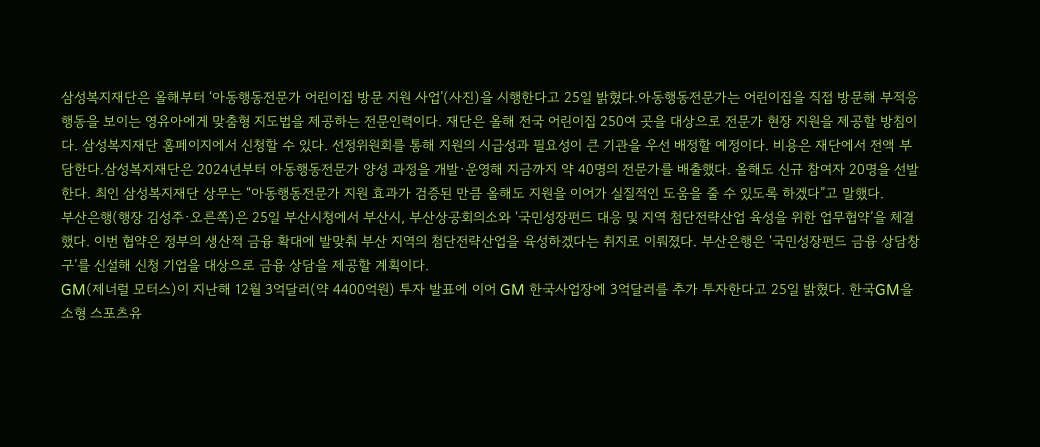삼성복지재단은 올해부터 ‘아동행동전문가 어린이집 방문 지원 사업’(사진)을 시행한다고 25일 밝혔다.아동행동전문가는 어린이집을 직접 방문해 부적응 행동을 보이는 영유아에게 맞춤형 지도법을 제공하는 전문인력이다. 재단은 올해 전국 어린이집 250여 곳을 대상으로 전문가 현장 지원을 제공할 방침이다. 삼성복지재단 홈페이지에서 신청할 수 있다. 선정위원회를 통해 지원의 시급성과 필요성이 큰 기관을 우선 배정할 예정이다. 비용은 재단에서 전액 부담한다.삼성복지재단은 2024년부터 아동행동전문가 양성 과정을 개발·운영해 지금까지 약 40명의 전문가를 배출했다. 올해도 신규 참여자 20명을 선발한다. 최인 삼성복지재단 상무는 “아동행동전문가 지원 효과가 검증된 만큼 올해도 지원을 이어가 실질적인 도움을 줄 수 있도록 하겠다”고 말했다.
부산은행(행장 김성주·오른쪽)은 25일 부산시청에서 부산시, 부산상공회의소와 ‘국민성장펀드 대응 및 지역 첨단전략산업 육성을 위한 업무협약’을 체결했다. 이번 협약은 정부의 생산적 금융 확대에 발맞춰 부산 지역의 첨단전략산업을 육성하겠다는 취지로 이뤄졌다. 부산은행은 ‘국민성장펀드 금융 상담창구’를 신설해 신청 기업을 대상으로 금융 상담을 제공할 계획이다.
GM(제너럴 모터스)이 지난해 12월 3억달러(약 4400억원) 투자 발표에 이어 GM 한국사업장에 3억달러를 추가 투자한다고 25일 밝혔다. 한국GM을 소형 스포츠유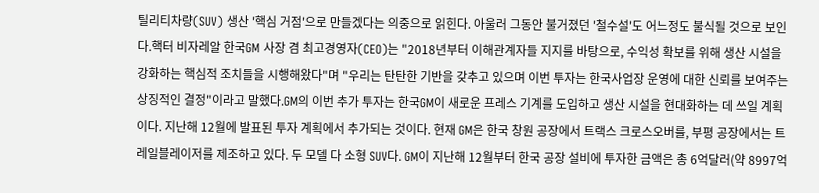틸리티차량(SUV) 생산 '핵심 거점'으로 만들겠다는 의중으로 읽힌다. 아울러 그동안 불거졌던 '철수설'도 어느정도 불식될 것으로 보인다.핵터 비자레알 한국GM 사장 겸 최고경영자(CEO)는 "2018년부터 이해관계자들 지지를 바탕으로, 수익성 확보를 위해 생산 시설을 강화하는 핵심적 조치들을 시행해왔다"며 "우리는 탄탄한 기반을 갖추고 있으며 이번 투자는 한국사업장 운영에 대한 신뢰를 보여주는 상징적인 결정"이라고 말했다.GM의 이번 추가 투자는 한국GM이 새로운 프레스 기계를 도입하고 생산 시설을 현대화하는 데 쓰일 계획이다. 지난해 12월에 발표된 투자 계획에서 추가되는 것이다. 현재 GM은 한국 창원 공장에서 트랙스 크로스오버를, 부평 공장에서는 트레일블레이저를 제조하고 있다. 두 모델 다 소형 SUV다. GM이 지난해 12월부터 한국 공장 설비에 투자한 금액은 총 6억달러(약 8997억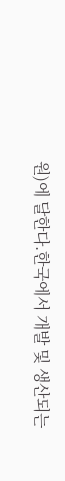원)에 달한다.한국에서 개발 및 생산되는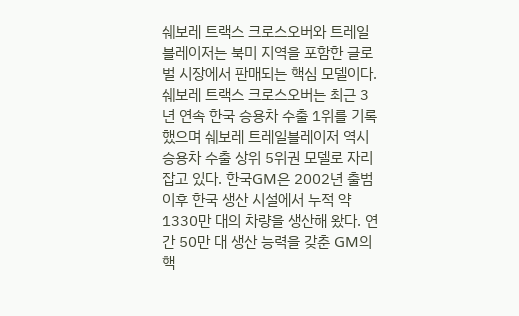쉐보레 트랙스 크로스오버와 트레일블레이저는 북미 지역을 포함한 글로벌 시장에서 판매되는 핵심 모델이다. 쉐보레 트랙스 크로스오버는 최근 3년 연속 한국 승용차 수출 1위를 기록했으며 쉐보레 트레일블레이저 역시 승용차 수출 상위 5위권 모델로 자리 잡고 있다. 한국GM은 2002년 출범 이후 한국 생산 시설에서 누적 약 1330만 대의 차량을 생산해 왔다. 연간 50만 대 생산 능력을 갖춘 GM의 핵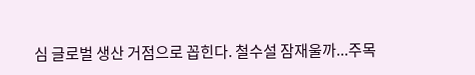심 글로벌 생산 거점으로 꼽힌다. 철수설 잠재울까...주목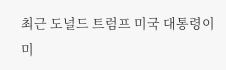최근 도널드 트럼프 미국 대통령이 미